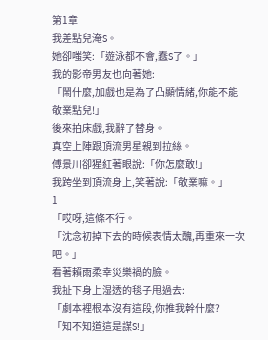第1章
我差點兒淹S。
她卻嗤笑:「遊泳都不會,蠢S了。」
我的影帝男友也向著她:
「鬧什麼,加戲也是為了凸顯情緒,你能不能敬業點兒!」
後來拍床戲,我辭了替身。
真空上陣跟頂流男星親到拉絲。
傅景川卻猩紅著眼說:「你怎麼敢!」
我跨坐到頂流身上,笑著說:「敬業嘛。」
1
「哎呀,這條不行。
「沈念初掉下去的時候表情太醜,再重來一次吧。」
看著賴雨柔幸災樂禍的臉。
我扯下身上湿透的毯子甩過去:
「劇本裡根本沒有這段,你推我幹什麼?
「知不知道這是謀S!」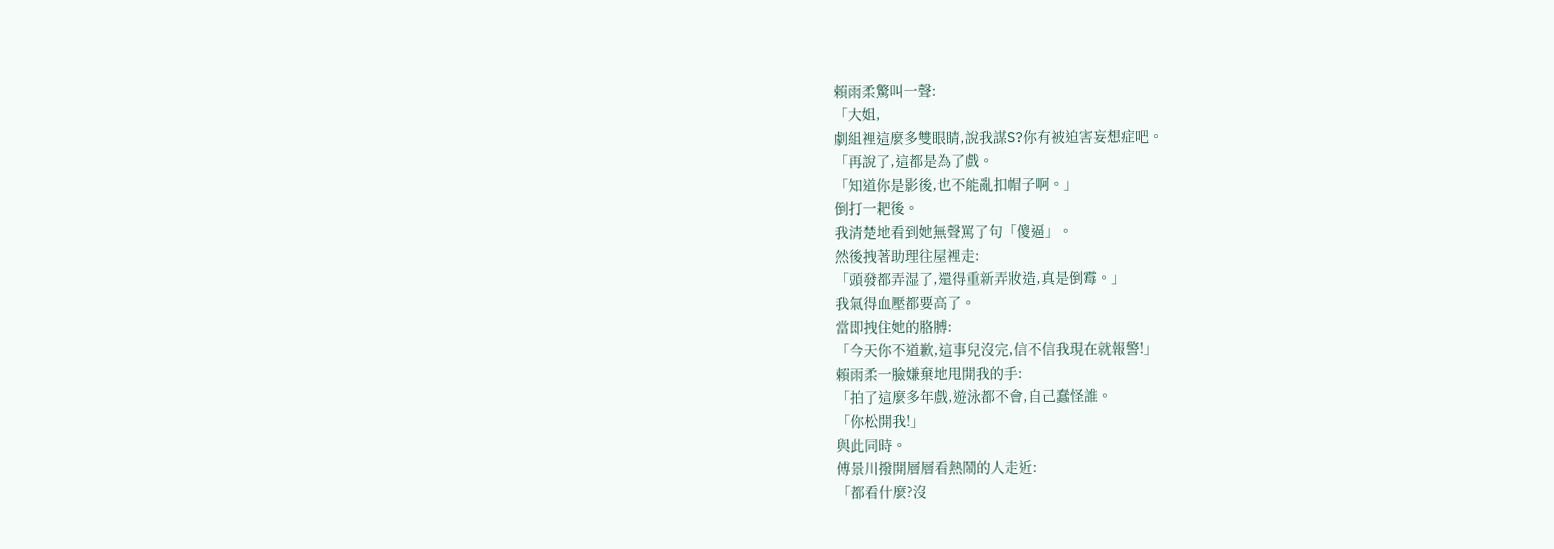賴雨柔驚叫一聲:
「大姐,
劇組裡這麼多雙眼睛,說我謀S?你有被迫害妄想症吧。
「再說了,這都是為了戲。
「知道你是影後,也不能亂扣帽子啊。」
倒打一耙後。
我清楚地看到她無聲罵了句「傻逼」。
然後拽著助理往屋裡走:
「頭發都弄湿了,還得重新弄妝造,真是倒霉。」
我氣得血壓都要高了。
當即拽住她的胳膊:
「今天你不道歉,這事兒沒完,信不信我現在就報警!」
賴雨柔一臉嫌棄地甩開我的手:
「拍了這麼多年戲,遊泳都不會,自己蠢怪誰。
「你松開我!」
與此同時。
傅景川撥開層層看熱鬧的人走近:
「都看什麼?沒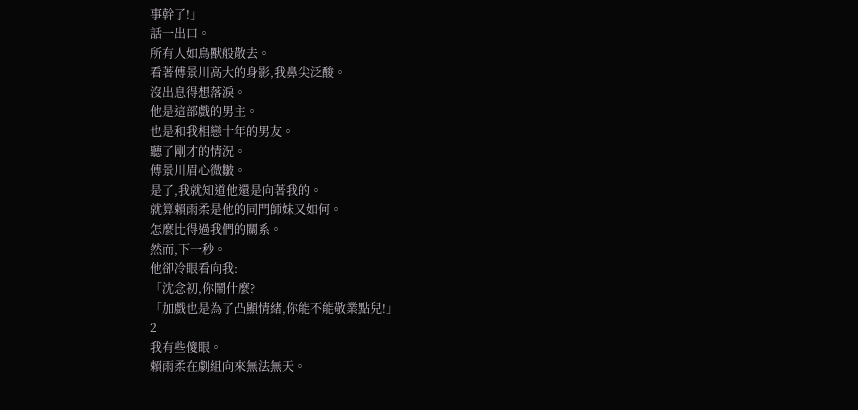事幹了!」
話一出口。
所有人如鳥獸般散去。
看著傅景川高大的身影,我鼻尖泛酸。
沒出息得想落淚。
他是這部戲的男主。
也是和我相戀十年的男友。
聽了剛才的情況。
傅景川眉心微皺。
是了,我就知道他還是向著我的。
就算賴雨柔是他的同門師妹又如何。
怎麼比得過我們的關系。
然而,下一秒。
他卻冷眼看向我:
「沈念初,你鬧什麼?
「加戲也是為了凸顯情緒,你能不能敬業點兒!」
2
我有些傻眼。
賴雨柔在劇組向來無法無天。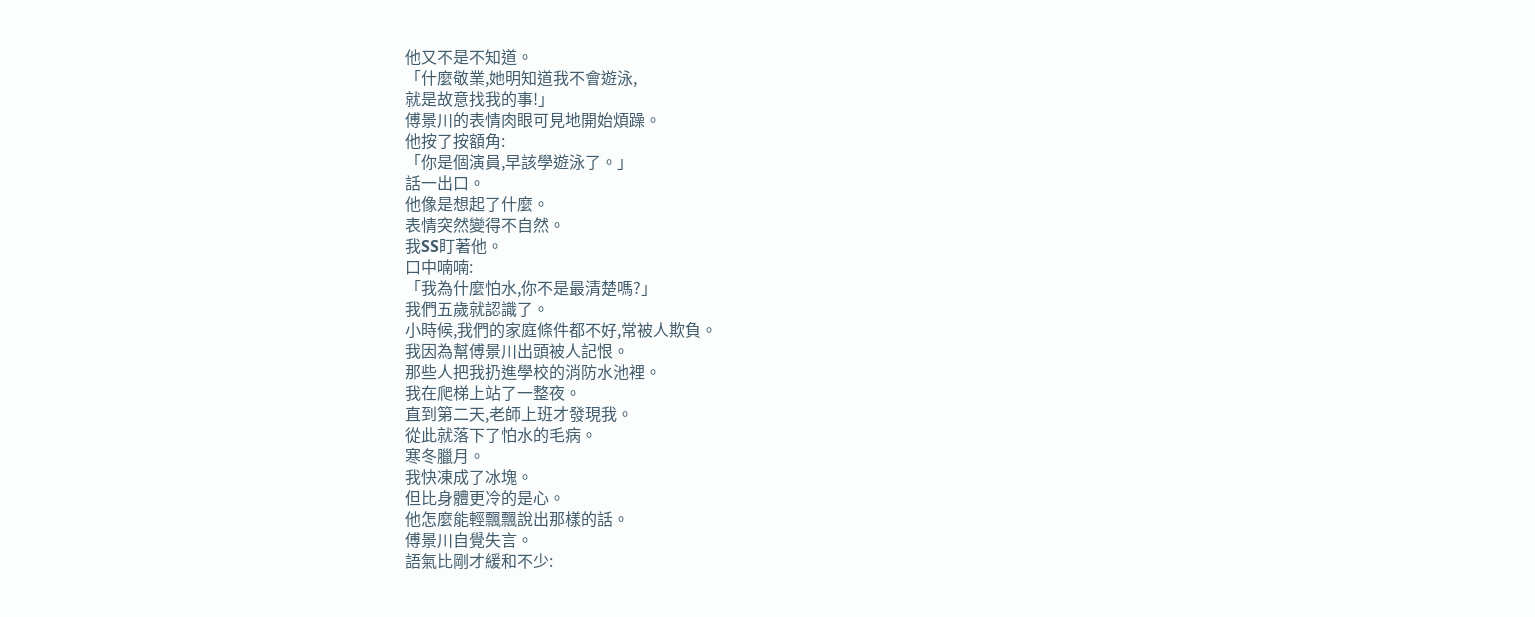他又不是不知道。
「什麼敬業,她明知道我不會遊泳,
就是故意找我的事!」
傅景川的表情肉眼可見地開始煩躁。
他按了按額角:
「你是個演員,早該學遊泳了。」
話一出口。
他像是想起了什麼。
表情突然變得不自然。
我SS盯著他。
口中喃喃:
「我為什麼怕水,你不是最清楚嗎?」
我們五歲就認識了。
小時候,我們的家庭條件都不好,常被人欺負。
我因為幫傅景川出頭被人記恨。
那些人把我扔進學校的消防水池裡。
我在爬梯上站了一整夜。
直到第二天,老師上班才發現我。
從此就落下了怕水的毛病。
寒冬臘月。
我快凍成了冰塊。
但比身體更冷的是心。
他怎麼能輕飄飄說出那樣的話。
傅景川自覺失言。
語氣比剛才緩和不少: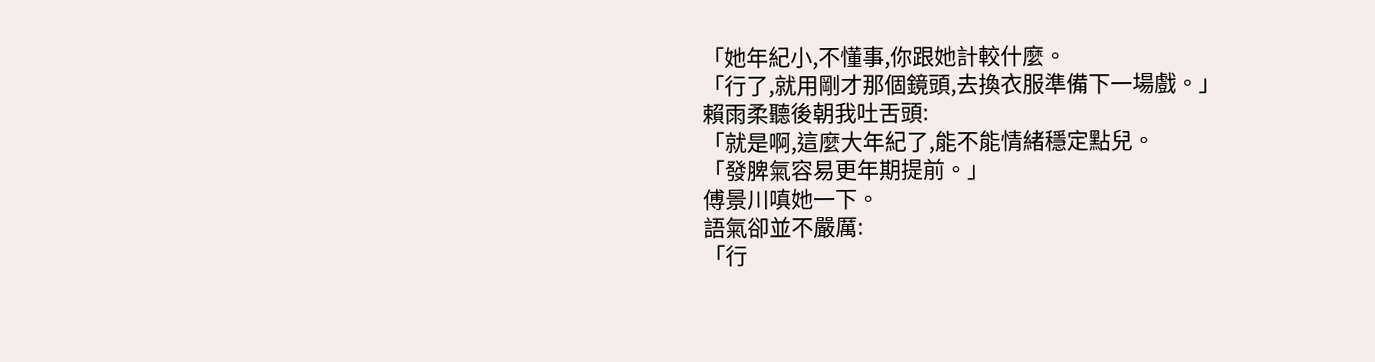「她年紀小,不懂事,你跟她計較什麼。
「行了,就用剛才那個鏡頭,去換衣服準備下一場戲。」
賴雨柔聽後朝我吐舌頭:
「就是啊,這麼大年紀了,能不能情緒穩定點兒。
「發脾氣容易更年期提前。」
傅景川嗔她一下。
語氣卻並不嚴厲:
「行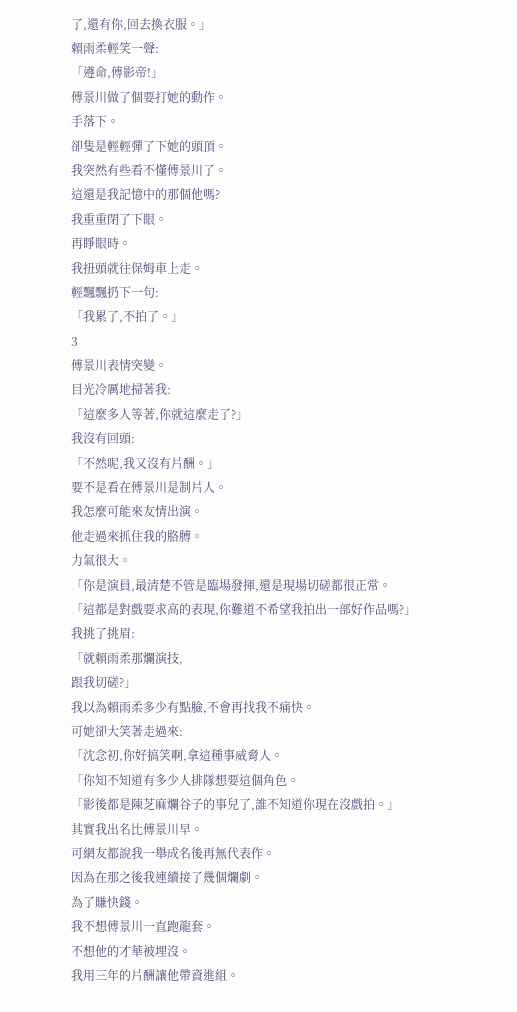了,還有你,回去換衣服。」
賴雨柔輕笑一聲:
「遵命,傅影帝!」
傅景川做了個要打她的動作。
手落下。
卻隻是輕輕彈了下她的頭頂。
我突然有些看不懂傅景川了。
這還是我記憶中的那個他嗎?
我重重閉了下眼。
再睜眼時。
我扭頭就往保姆車上走。
輕飄飄扔下一句:
「我累了,不拍了。」
3
傅景川表情突變。
目光冷厲地掃著我:
「這麼多人等著,你就這麼走了?」
我沒有回頭:
「不然呢,我又沒有片酬。」
要不是看在傅景川是制片人。
我怎麼可能來友情出演。
他走過來抓住我的胳膊。
力氣很大。
「你是演員,最清楚不管是臨場發揮,還是現場切磋都很正常。
「這都是對戲要求高的表現,你難道不希望我拍出一部好作品嗎?」
我挑了挑眉:
「就賴雨柔那爛演技,
跟我切磋?」
我以為賴雨柔多少有點臉,不會再找我不痛快。
可她卻大笑著走過來:
「沈念初,你好搞笑啊,拿這種事威脅人。
「你知不知道有多少人排隊想要這個角色。
「影後都是陳芝麻爛谷子的事兒了,誰不知道你現在沒戲拍。」
其實我出名比傅景川早。
可網友都說我一舉成名後再無代表作。
因為在那之後我連續接了幾個爛劇。
為了賺快錢。
我不想傅景川一直跑龍套。
不想他的才華被埋沒。
我用三年的片酬讓他帶資進組。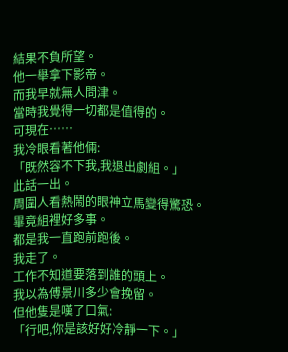結果不負所望。
他一舉拿下影帝。
而我早就無人問津。
當時我覺得一切都是值得的。
可現在……
我冷眼看著他倆:
「既然容不下我,我退出劇組。」
此話一出。
周圍人看熱鬧的眼神立馬變得驚恐。
畢竟組裡好多事。
都是我一直跑前跑後。
我走了。
工作不知道要落到誰的頭上。
我以為傅景川多少會挽留。
但他隻是嘆了口氣:
「行吧,你是該好好冷靜一下。」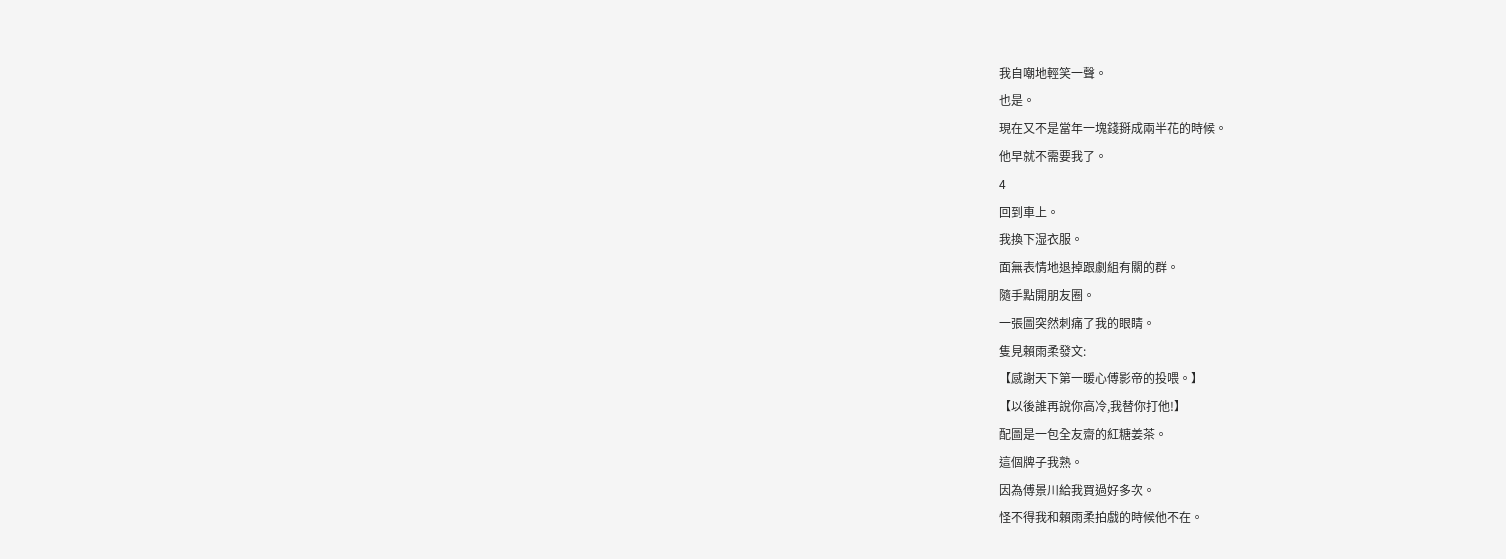我自嘲地輕笑一聲。
也是。
現在又不是當年一塊錢掰成兩半花的時候。
他早就不需要我了。
4
回到車上。
我換下湿衣服。
面無表情地退掉跟劇組有關的群。
隨手點開朋友圈。
一張圖突然刺痛了我的眼睛。
隻見賴雨柔發文:
【感謝天下第一暖心傅影帝的投喂。】
【以後誰再說你高冷,我替你打他!】
配圖是一包全友齋的紅糖姜茶。
這個牌子我熟。
因為傅景川給我買過好多次。
怪不得我和賴雨柔拍戲的時候他不在。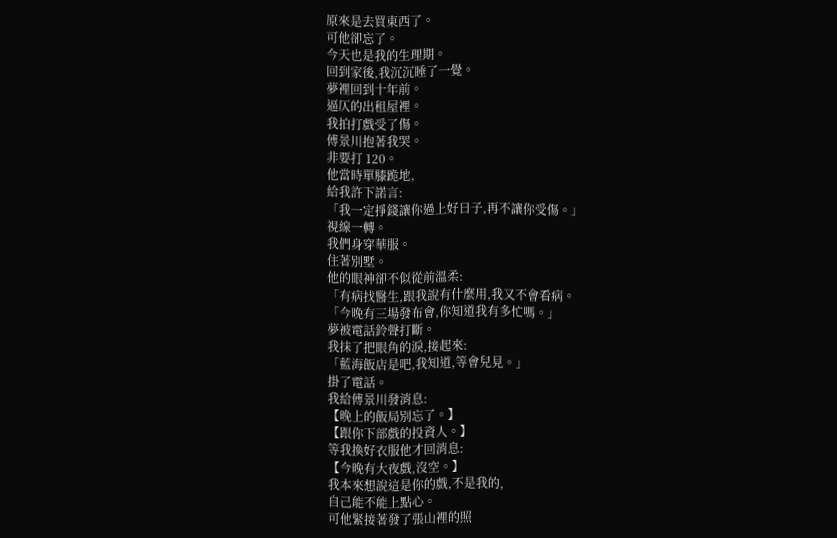原來是去買東西了。
可他卻忘了。
今天也是我的生理期。
回到家後,我沉沉睡了一覺。
夢裡回到十年前。
逼仄的出租屋裡。
我拍打戲受了傷。
傅景川抱著我哭。
非要打 120。
他當時單膝跪地,
給我許下諾言:
「我一定掙錢讓你過上好日子,再不讓你受傷。」
視線一轉。
我們身穿華服。
住著別墅。
他的眼神卻不似從前溫柔:
「有病找醫生,跟我說有什麼用,我又不會看病。
「今晚有三場發布會,你知道我有多忙嗎。」
夢被電話鈴聲打斷。
我抹了把眼角的淚,接起來:
「藍海飯店是吧,我知道,等會兒見。」
掛了電話。
我給傅景川發消息:
【晚上的飯局別忘了。】
【跟你下部戲的投資人。】
等我換好衣服他才回消息:
【今晚有大夜戲,沒空。】
我本來想說這是你的戲,不是我的,
自己能不能上點心。
可他緊接著發了張山裡的照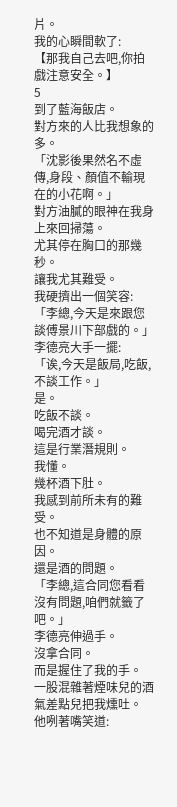片。
我的心瞬間軟了:
【那我自己去吧,你拍戲注意安全。】
5
到了藍海飯店。
對方來的人比我想象的多。
「沈影後果然名不虛傳,身段、顏值不輸現在的小花啊。」
對方油膩的眼神在我身上來回掃蕩。
尤其停在胸口的那幾秒。
讓我尤其難受。
我硬擠出一個笑容:
「李總,今天是來跟您談傅景川下部戲的。」
李德亮大手一擺:
「诶,今天是飯局,吃飯,不談工作。」
是。
吃飯不談。
喝完酒才談。
這是行業潛規則。
我懂。
幾杯酒下肚。
我感到前所未有的難受。
也不知道是身體的原因。
還是酒的問題。
「李總,這合同您看看沒有問題,咱們就籤了吧。」
李德亮伸過手。
沒拿合同。
而是握住了我的手。
一股混雜著煙味兒的酒氣差點兒把我燻吐。
他咧著嘴笑道: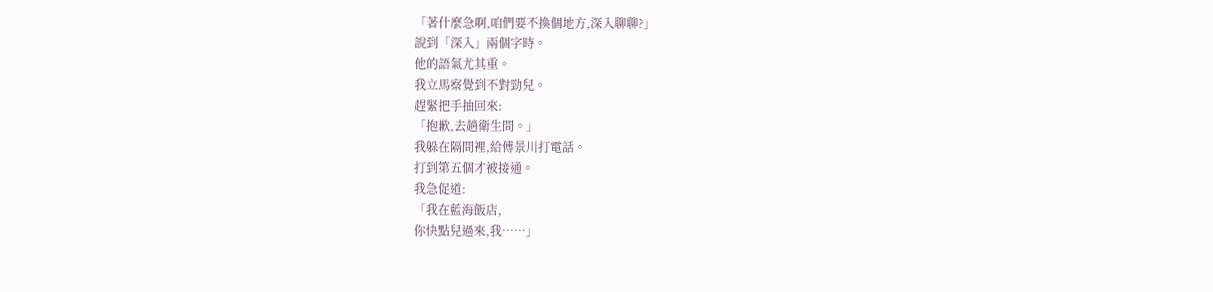「著什麼急啊,咱們要不換個地方,深入聊聊?」
說到「深入」兩個字時。
他的語氣尤其重。
我立馬察覺到不對勁兒。
趕緊把手抽回來:
「抱歉,去趟衛生間。」
我躲在隔間裡,給傅景川打電話。
打到第五個才被接通。
我急促道:
「我在藍海飯店,
你快點兒過來,我……」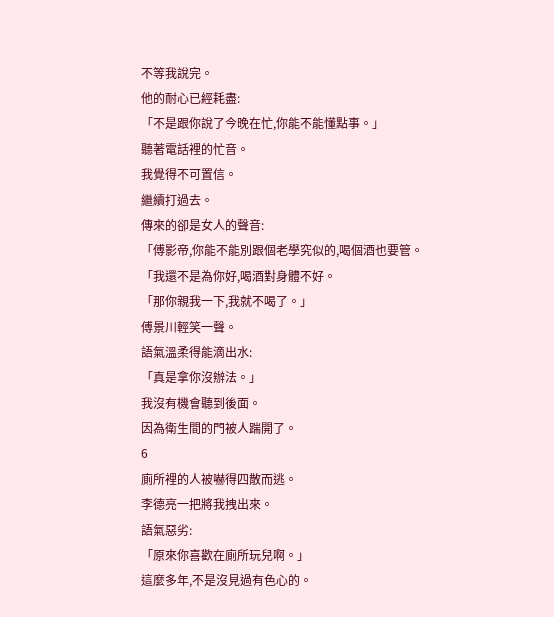不等我說完。
他的耐心已經耗盡:
「不是跟你說了今晚在忙,你能不能懂點事。」
聽著電話裡的忙音。
我覺得不可置信。
繼續打過去。
傳來的卻是女人的聲音:
「傅影帝,你能不能別跟個老學究似的,喝個酒也要管。
「我還不是為你好,喝酒對身體不好。
「那你親我一下,我就不喝了。」
傅景川輕笑一聲。
語氣溫柔得能滴出水:
「真是拿你沒辦法。」
我沒有機會聽到後面。
因為衛生間的門被人踹開了。
6
廁所裡的人被嚇得四散而逃。
李德亮一把將我拽出來。
語氣惡劣:
「原來你喜歡在廁所玩兒啊。」
這麼多年,不是沒見過有色心的。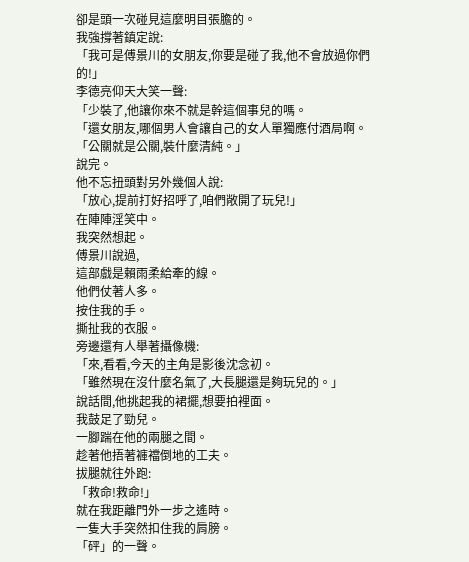卻是頭一次碰見這麼明目張膽的。
我強撐著鎮定說:
「我可是傅景川的女朋友,你要是碰了我,他不會放過你們的!」
李德亮仰天大笑一聲:
「少裝了,他讓你來不就是幹這個事兒的嗎。
「還女朋友,哪個男人會讓自己的女人單獨應付酒局啊。
「公關就是公關,裝什麼清純。」
說完。
他不忘扭頭對另外幾個人說:
「放心,提前打好招呼了,咱們敞開了玩兒!」
在陣陣淫笑中。
我突然想起。
傅景川說過,
這部戲是賴雨柔給牽的線。
他們仗著人多。
按住我的手。
撕扯我的衣服。
旁邊還有人舉著攝像機:
「來,看看,今天的主角是影後沈念初。
「雖然現在沒什麼名氣了,大長腿還是夠玩兒的。」
說話間,他挑起我的裙擺,想要拍裡面。
我鼓足了勁兒。
一腳踹在他的兩腿之間。
趁著他捂著褲襠倒地的工夫。
拔腿就往外跑:
「救命!救命!」
就在我距離門外一步之遙時。
一隻大手突然扣住我的肩膀。
「砰」的一聲。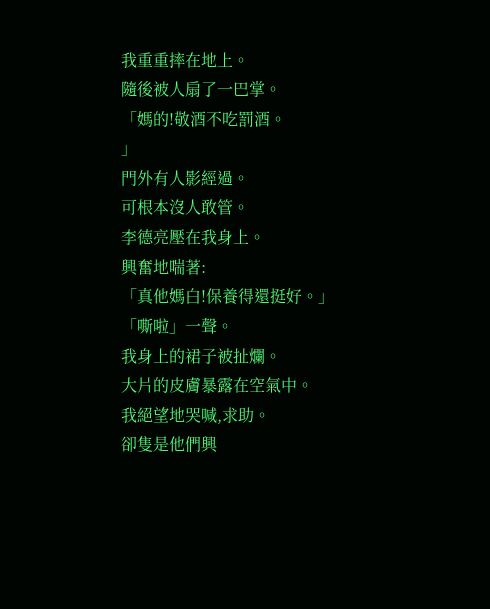我重重摔在地上。
隨後被人扇了一巴掌。
「媽的!敬酒不吃罰酒。
」
門外有人影經過。
可根本沒人敢管。
李德亮壓在我身上。
興奮地喘著:
「真他媽白!保養得還挺好。」
「嘶啦」一聲。
我身上的裙子被扯爛。
大片的皮膚暴露在空氣中。
我絕望地哭喊,求助。
卻隻是他們興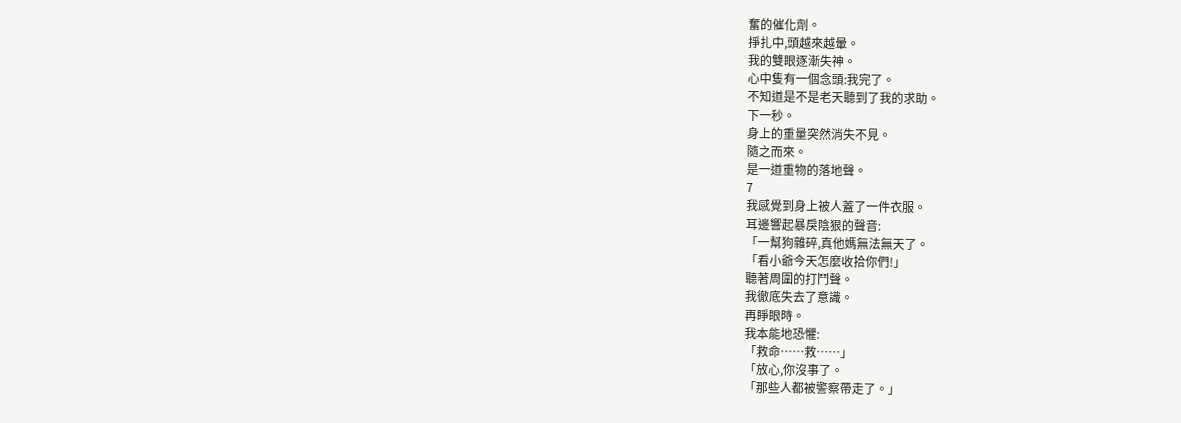奮的催化劑。
掙扎中,頭越來越暈。
我的雙眼逐漸失神。
心中隻有一個念頭:我完了。
不知道是不是老天聽到了我的求助。
下一秒。
身上的重量突然消失不見。
隨之而來。
是一道重物的落地聲。
7
我感覺到身上被人蓋了一件衣服。
耳邊響起暴戾陰狠的聲音:
「一幫狗雜碎,真他媽無法無天了。
「看小爺今天怎麼收拾你們!」
聽著周圍的打鬥聲。
我徹底失去了意識。
再睜眼時。
我本能地恐懼:
「救命……救……」
「放心,你沒事了。
「那些人都被警察帶走了。」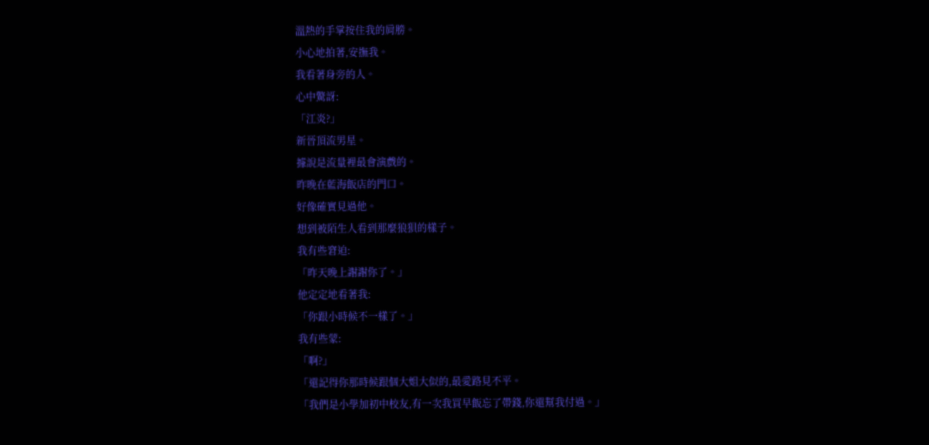溫熱的手掌按住我的肩膀。
小心地拍著,安撫我。
我看著身旁的人。
心中驚訝:
「江炎?」
新晉頂流男星。
據說是流量裡最會演戲的。
昨晚在藍海飯店的門口。
好像確實見過他。
想到被陌生人看到那麼狼狽的樣子。
我有些窘迫:
「昨天晚上謝謝你了。」
他定定地看著我:
「你跟小時候不一樣了。」
我有些蒙:
「啊?」
「還記得你那時候跟個大姐大似的,最愛路見不平。
「我們是小學加初中校友,有一次我買早飯忘了帶錢,你還幫我付過。」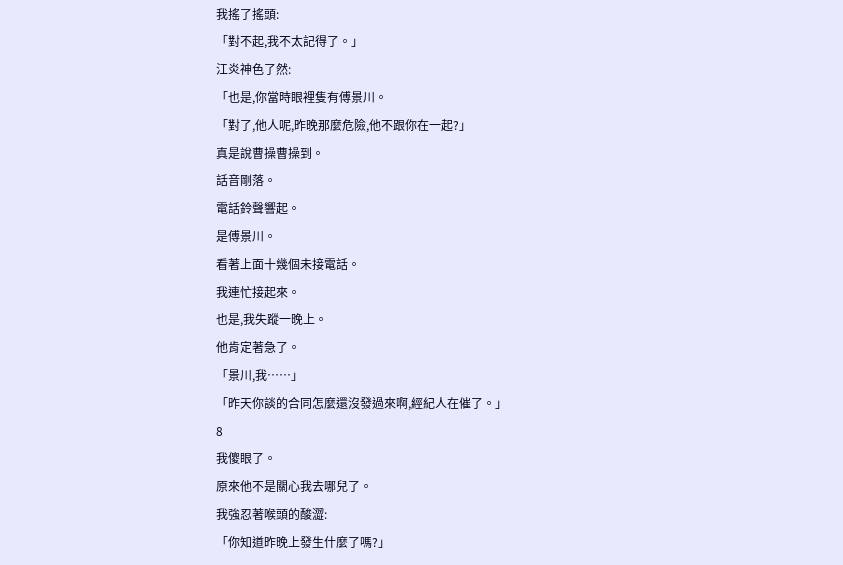我搖了搖頭:
「對不起,我不太記得了。」
江炎神色了然:
「也是,你當時眼裡隻有傅景川。
「對了,他人呢,昨晚那麼危險,他不跟你在一起?」
真是說曹操曹操到。
話音剛落。
電話鈴聲響起。
是傅景川。
看著上面十幾個未接電話。
我連忙接起來。
也是,我失蹤一晚上。
他肯定著急了。
「景川,我……」
「昨天你談的合同怎麼還沒發過來啊,經紀人在催了。」
8
我傻眼了。
原來他不是關心我去哪兒了。
我強忍著喉頭的酸澀:
「你知道昨晚上發生什麼了嗎?」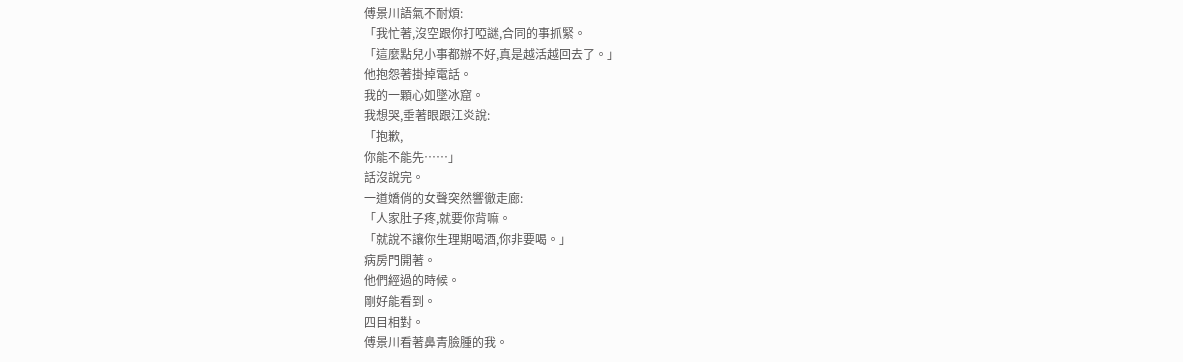傅景川語氣不耐煩:
「我忙著,沒空跟你打啞謎,合同的事抓緊。
「這麼點兒小事都辦不好,真是越活越回去了。」
他抱怨著掛掉電話。
我的一顆心如墜冰窟。
我想哭,垂著眼跟江炎說:
「抱歉,
你能不能先……」
話沒說完。
一道嬌俏的女聲突然響徹走廊:
「人家肚子疼,就要你背嘛。
「就說不讓你生理期喝酒,你非要喝。」
病房門開著。
他們經過的時候。
剛好能看到。
四目相對。
傅景川看著鼻青臉腫的我。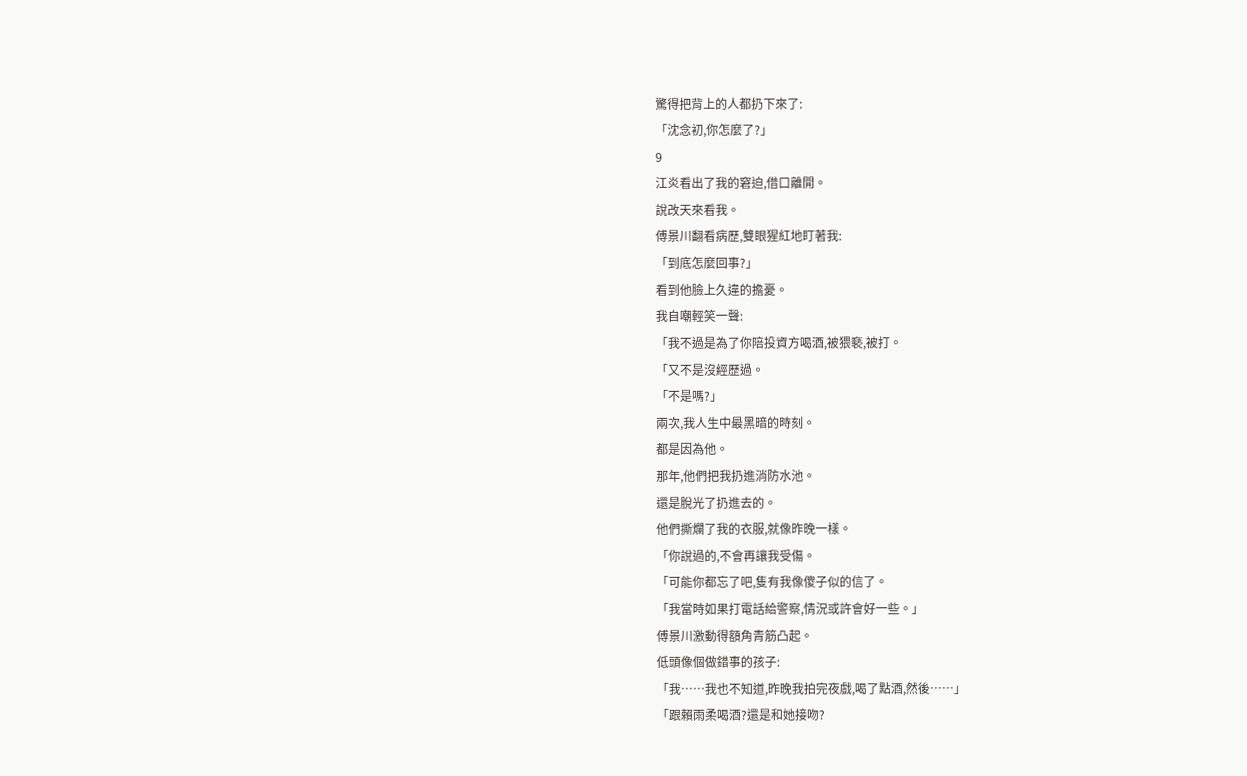驚得把背上的人都扔下來了:
「沈念初,你怎麼了?」
9
江炎看出了我的窘迫,借口離開。
說改天來看我。
傅景川翻看病歷,雙眼猩紅地盯著我:
「到底怎麼回事?」
看到他臉上久違的擔憂。
我自嘲輕笑一聲:
「我不過是為了你陪投資方喝酒,被猥褻,被打。
「又不是沒經歷過。
「不是嗎?」
兩次,我人生中最黑暗的時刻。
都是因為他。
那年,他們把我扔進消防水池。
還是脫光了扔進去的。
他們撕爛了我的衣服,就像昨晚一樣。
「你說過的,不會再讓我受傷。
「可能你都忘了吧,隻有我像傻子似的信了。
「我當時如果打電話給警察,情況或許會好一些。」
傅景川激動得額角青筋凸起。
低頭像個做錯事的孩子:
「我……我也不知道,昨晚我拍完夜戲,喝了點酒,然後……」
「跟賴雨柔喝酒?還是和她接吻?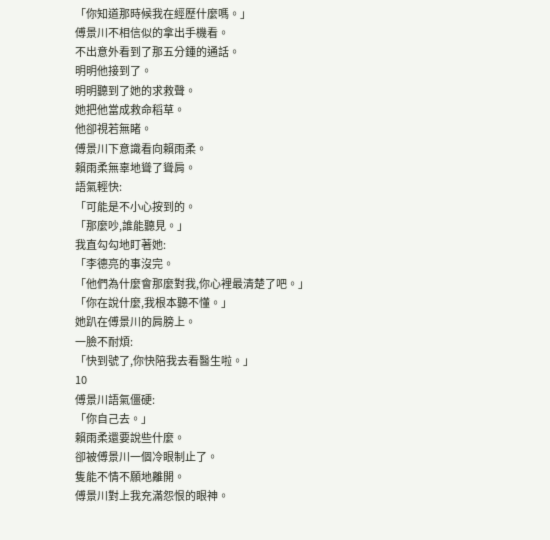「你知道那時候我在經歷什麼嗎。」
傅景川不相信似的拿出手機看。
不出意外看到了那五分鍾的通話。
明明他接到了。
明明聽到了她的求救聲。
她把他當成救命稻草。
他卻視若無睹。
傅景川下意識看向賴雨柔。
賴雨柔無辜地聳了聳肩。
語氣輕快:
「可能是不小心按到的。
「那麼吵,誰能聽見。」
我直勾勾地盯著她:
「李德亮的事沒完。
「他們為什麼會那麼對我,你心裡最清楚了吧。」
「你在說什麼,我根本聽不懂。」
她趴在傅景川的肩膀上。
一臉不耐煩:
「快到號了,你快陪我去看醫生啦。」
10
傅景川語氣僵硬:
「你自己去。」
賴雨柔還要說些什麼。
卻被傅景川一個冷眼制止了。
隻能不情不願地離開。
傅景川對上我充滿怨恨的眼神。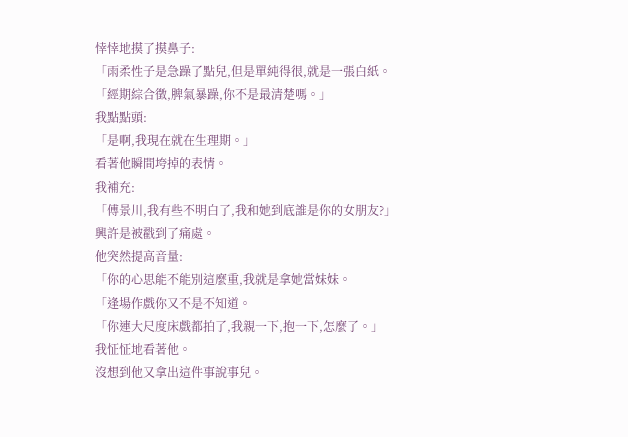悻悻地摸了摸鼻子:
「雨柔性子是急躁了點兒,但是單純得很,就是一張白紙。
「經期綜合徵,脾氣暴躁,你不是最清楚嗎。」
我點點頭:
「是啊,我現在就在生理期。」
看著他瞬間垮掉的表情。
我補充:
「傅景川,我有些不明白了,我和她到底誰是你的女朋友?」
興許是被戳到了痛處。
他突然提高音量:
「你的心思能不能別這麼重,我就是拿她當妹妹。
「逢場作戲你又不是不知道。
「你連大尺度床戲都拍了,我親一下,抱一下,怎麼了。」
我怔怔地看著他。
沒想到他又拿出這件事說事兒。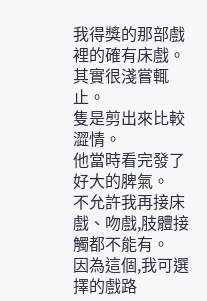我得獎的那部戲裡的確有床戲。
其實很淺嘗輒止。
隻是剪出來比較澀情。
他當時看完發了好大的脾氣。
不允許我再接床戲、吻戲,肢體接觸都不能有。
因為這個,我可選擇的戲路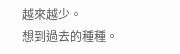越來越少。
想到過去的種種。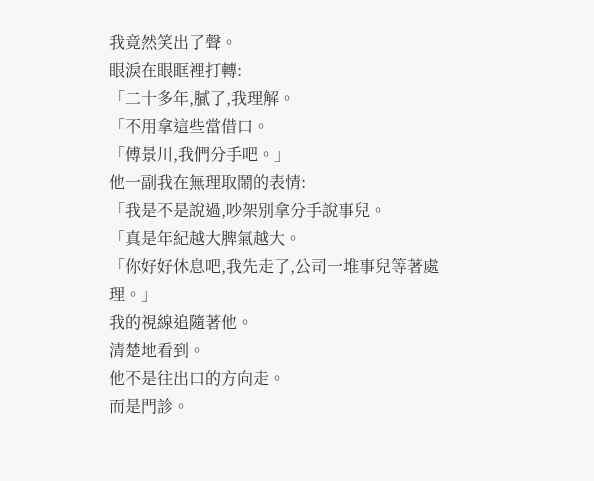我竟然笑出了聲。
眼淚在眼眶裡打轉:
「二十多年,膩了,我理解。
「不用拿這些當借口。
「傅景川,我們分手吧。」
他一副我在無理取鬧的表情:
「我是不是說過,吵架別拿分手說事兒。
「真是年紀越大脾氣越大。
「你好好休息吧,我先走了,公司一堆事兒等著處理。」
我的視線追隨著他。
清楚地看到。
他不是往出口的方向走。
而是門診。